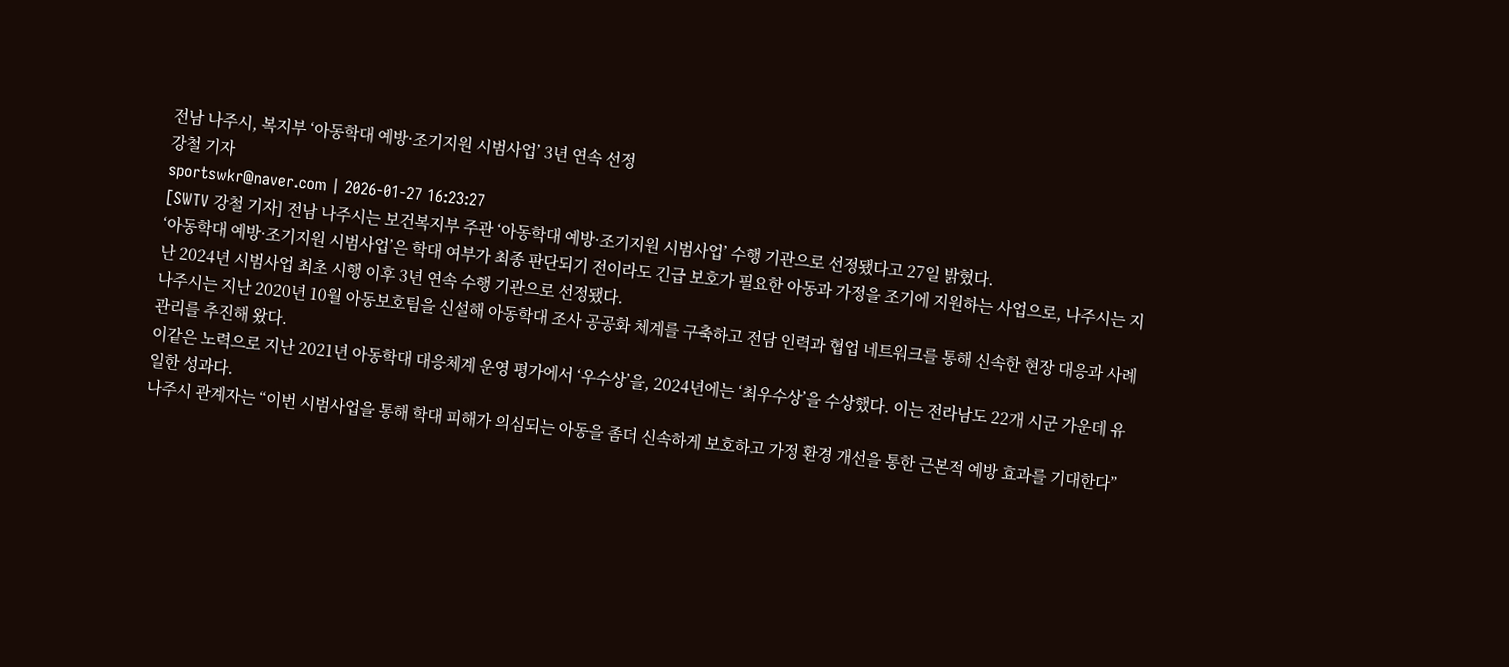전남 나주시, 복지부 ‘아동학대 예방·조기지원 시범사업’ 3년 연속 선정
강철 기자
sportswkr@naver.com | 2026-01-27 16:23:27
[SWTV 강철 기자] 전남 나주시는 보건복지부 주관 ‘아동학대 예방·조기지원 시범사업’ 수행 기관으로 선정됐다고 27일 밝혔다.
‘아동학대 예방·조기지원 시범사업’은 학대 여부가 최종 판단되기 전이라도 긴급 보호가 필요한 아동과 가정을 조기에 지원하는 사업으로, 나주시는 지난 2024년 시범사업 최초 시행 이후 3년 연속 수행 기관으로 선정됐다.
나주시는 지난 2020년 10월 아동보호팀을 신설해 아동학대 조사 공공화 체계를 구축하고 전담 인력과 협업 네트워크를 통해 신속한 현장 대응과 사례 관리를 추진해 왔다.
이같은 노력으로 지난 2021년 아동학대 대응체계 운영 평가에서 ‘우수상’을, 2024년에는 ‘최우수상’을 수상했다. 이는 전라남도 22개 시군 가운데 유일한 성과다.
나주시 관계자는 “이번 시범사업을 통해 학대 피해가 의심되는 아동을 좀더 신속하게 보호하고 가정 환경 개선을 통한 근본적 예방 효과를 기대한다”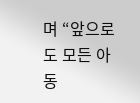며 “앞으로도 모든 아동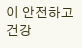이 안전하고 건강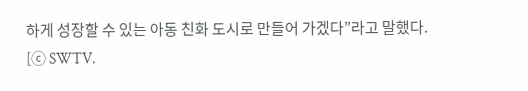하게 성장할 수 있는 아동 친화 도시로 만들어 가겠다”라고 말했다.
[ⓒ SWTV.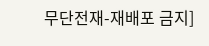무단전재-재배포 금지]